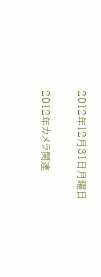2012年12月31日月曜日

2012年カメラ関連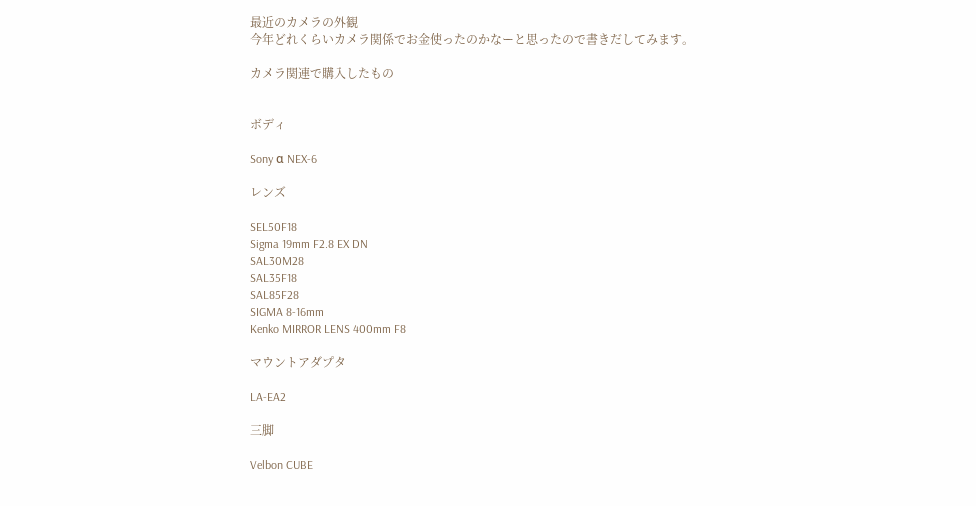最近のカメラの外観
今年どれくらいカメラ関係でお金使ったのかなーと思ったので書きだしてみます。

カメラ関連で購入したもの


ボディ

Sony α NEX-6

レンズ

SEL50F18
Sigma 19mm F2.8 EX DN
SAL30M28
SAL35F18
SAL85F28
SIGMA 8-16mm
Kenko MIRROR LENS 400mm F8

マウントアダプタ

LA-EA2

三脚

Velbon CUBE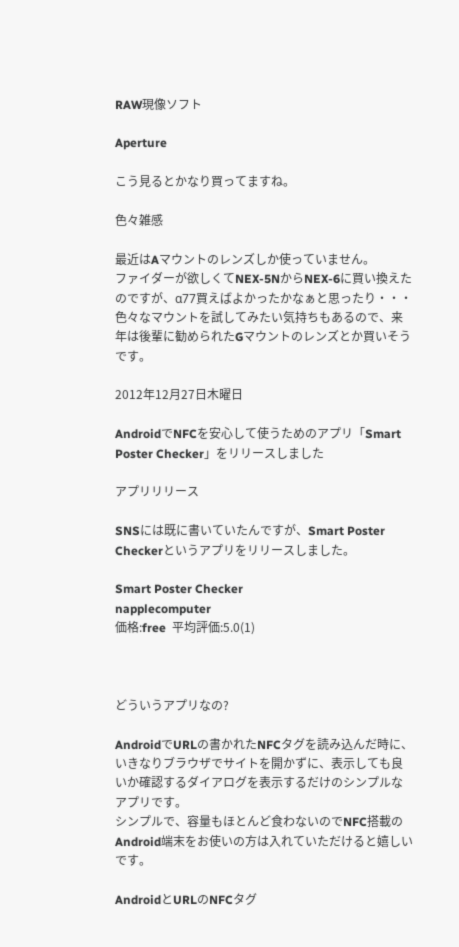RAW現像ソフト

Aperture

こう見るとかなり買ってますね。

色々雑感

最近はAマウントのレンズしか使っていません。
ファイダーが欲しくてNEX-5NからNEX-6に買い換えたのですが、α77買えばよかったかなぁと思ったり・・・
色々なマウントを試してみたい気持ちもあるので、来年は後輩に勧められたGマウントのレンズとか買いそうです。

2012年12月27日木曜日

AndroidでNFCを安心して使うためのアプリ「Smart Poster Checker」をリリースしました

アプリリリース

SNSには既に書いていたんですが、Smart Poster Checkerというアプリをリリースしました。

Smart Poster Checker
napplecomputer
価格:free  平均評価:5.0(1)



どういうアプリなの?

AndroidでURLの書かれたNFCタグを読み込んだ時に、いきなりブラウザでサイトを開かずに、表示しても良いか確認するダイアログを表示するだけのシンプルなアプリです。
シンプルで、容量もほとんど食わないのでNFC搭載のAndroid端末をお使いの方は入れていただけると嬉しいです。

AndroidとURLのNFCタグ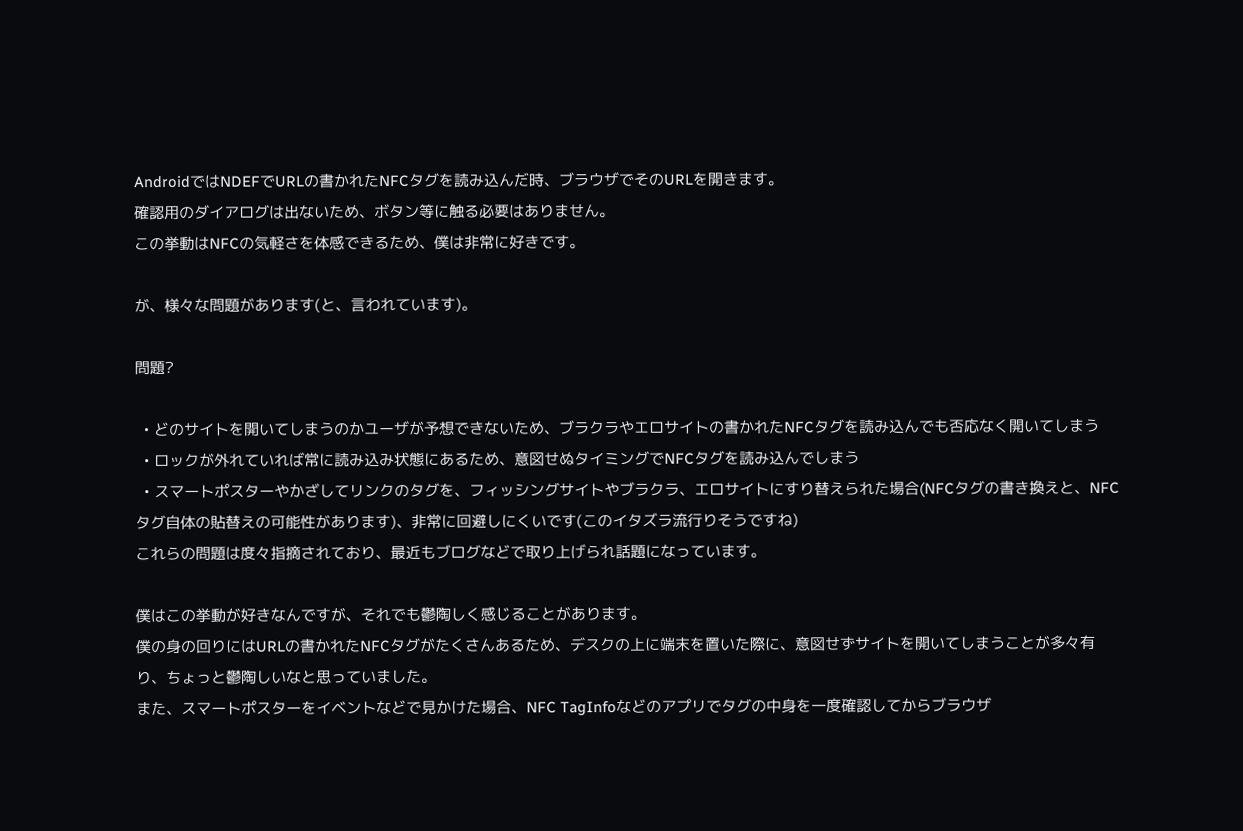AndroidではNDEFでURLの書かれたNFCタグを読み込んだ時、ブラウザでそのURLを開きます。
確認用のダイアログは出ないため、ボタン等に触る必要はありません。
この挙動はNFCの気軽さを体感できるため、僕は非常に好きです。

が、様々な問題があります(と、言われています)。

問題?

  • どのサイトを開いてしまうのかユーザが予想できないため、ブラクラやエロサイトの書かれたNFCタグを読み込んでも否応なく開いてしまう
  • ロックが外れていれば常に読み込み状態にあるため、意図せぬタイミングでNFCタグを読み込んでしまう
  • スマートポスターやかざしてリンクのタグを、フィッシングサイトやブラクラ、エロサイトにすり替えられた場合(NFCタグの書き換えと、NFCタグ自体の貼替えの可能性があります)、非常に回避しにくいです(このイタズラ流行りそうですね)
これらの問題は度々指摘されており、最近もブログなどで取り上げられ話題になっています。

僕はこの挙動が好きなんですが、それでも鬱陶しく感じることがあります。
僕の身の回りにはURLの書かれたNFCタグがたくさんあるため、デスクの上に端末を置いた際に、意図せずサイトを開いてしまうことが多々有り、ちょっと鬱陶しいなと思っていました。
また、スマートポスターをイベントなどで見かけた場合、NFC TagInfoなどのアプリでタグの中身を一度確認してからブラウザ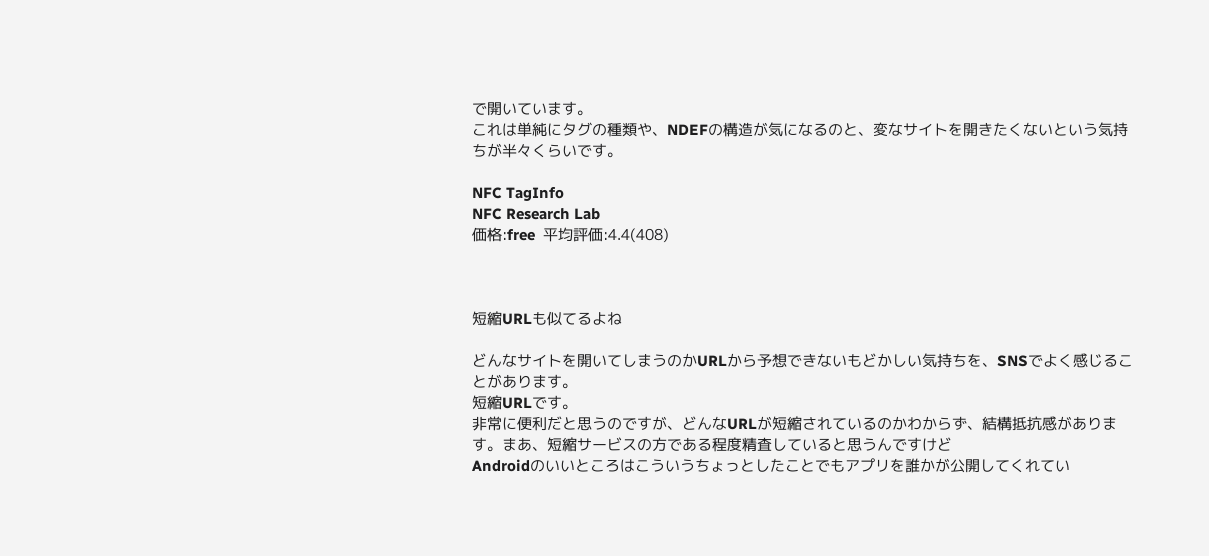で開いています。
これは単純にタグの種類や、NDEFの構造が気になるのと、変なサイトを開きたくないという気持ちが半々くらいです。

NFC TagInfo
NFC Research Lab
価格:free  平均評価:4.4(408)



短縮URLも似てるよね

どんなサイトを開いてしまうのかURLから予想できないもどかしい気持ちを、SNSでよく感じることがあります。
短縮URLです。
非常に便利だと思うのですが、どんなURLが短縮されているのかわからず、結構抵抗感があります。まあ、短縮サービスの方である程度精査していると思うんですけど
Androidのいいところはこういうちょっとしたことでもアプリを誰かが公開してくれてい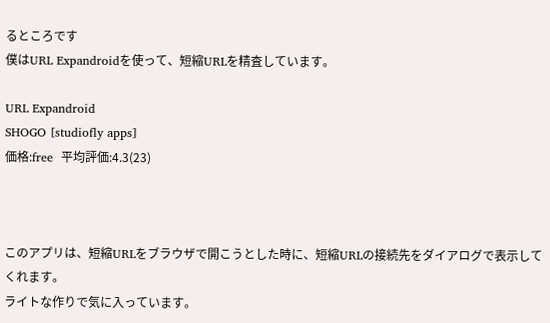るところです
僕はURL Expandroidを使って、短縮URLを精査しています。

URL Expandroid
SHOGO [studiofly apps]
価格:free  平均評価:4.3(23)



このアプリは、短縮URLをブラウザで開こうとした時に、短縮URLの接続先をダイアログで表示してくれます。
ライトな作りで気に入っています。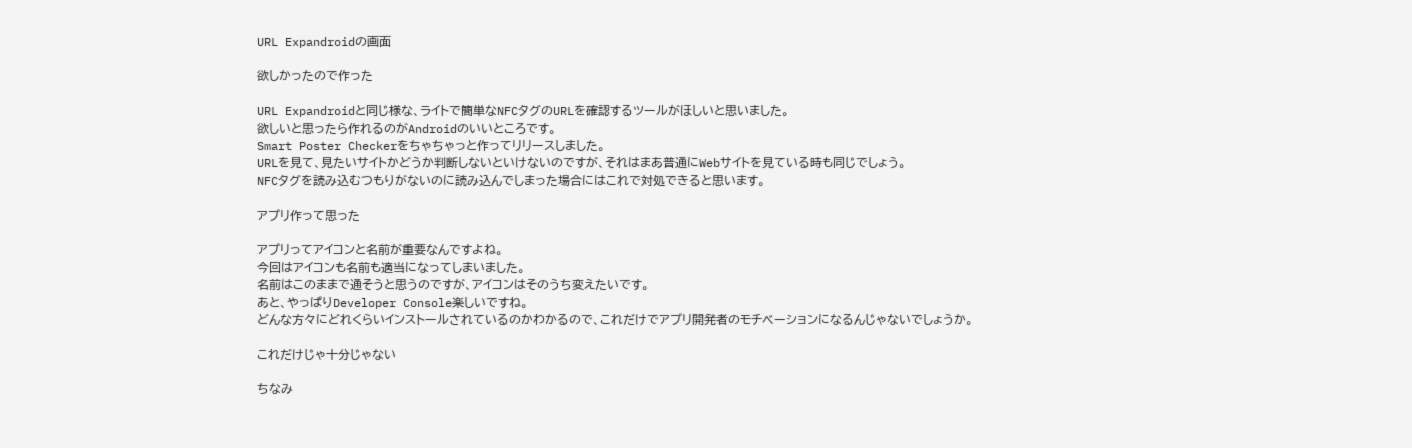URL Expandroidの画面

欲しかったので作った

URL Expandroidと同じ様な、ライトで簡単なNFCタグのURLを確認するツールがほしいと思いました。
欲しいと思ったら作れるのがAndroidのいいところです。
Smart Poster Checkerをちゃちゃっと作ってリリースしました。
URLを見て、見たいサイトかどうか判断しないといけないのですが、それはまあ普通にWebサイトを見ている時も同じでしょう。
NFCタグを読み込むつもりがないのに読み込んでしまった場合にはこれで対処できると思います。

アプリ作って思った

アプリってアイコンと名前が重要なんですよね。
今回はアイコンも名前も適当になってしまいました。
名前はこのままで通そうと思うのですが、アイコンはそのうち変えたいです。
あと、やっぱりDeveloper Console楽しいですね。
どんな方々にどれくらいインストールされているのかわかるので、これだけでアプリ開発者のモチベーションになるんじゃないでしょうか。

これだけじゃ十分じゃない

ちなみ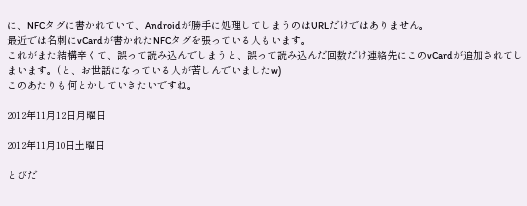に、NFCタグに書かれていて、Androidが勝手に処理してしまうのはURLだけではありません。
最近では名刺にvCardが書かれたNFCタグを張っている人もいます。
これがまた結構辛くて、誤って読み込んでしまうと、誤って読み込んだ回数だけ連絡先にこのvCardが追加されてしまいます。(と、お世話になっている人が苦しんでいましたw)
このあたりも何とかしていきたいですね。

2012年11月12日月曜日

2012年11月10日土曜日

とびだ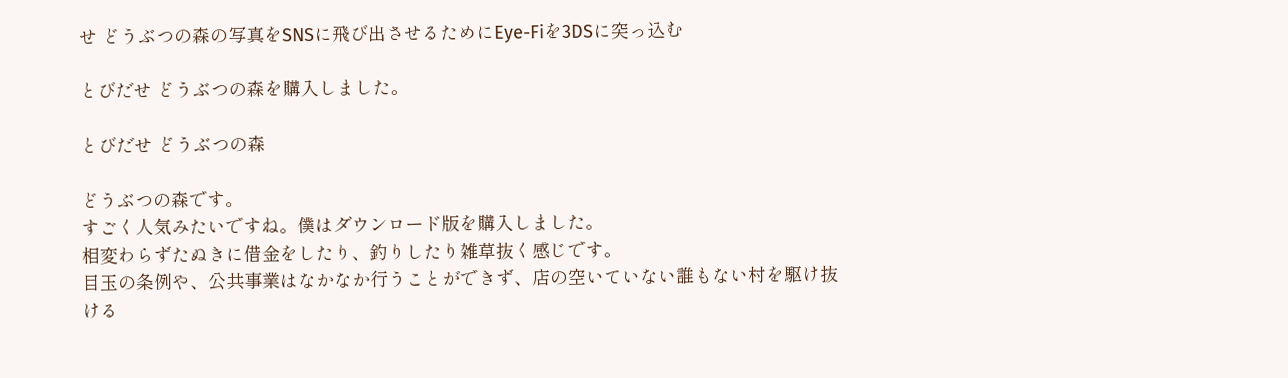せ どうぶつの森の写真をSNSに飛び出させるためにEye-Fiを3DSに突っ込む

とびだせ どうぶつの森を購入しました。

とびだせ どうぶつの森

どうぶつの森です。
すごく人気みたいですね。僕はダウンロード版を購入しました。
相変わらずたぬきに借金をしたり、釣りしたり雑草抜く感じです。
目玉の条例や、公共事業はなかなか行うことができず、店の空いていない誰もない村を駆け抜ける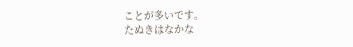ことが多いです。
たぬきはなかな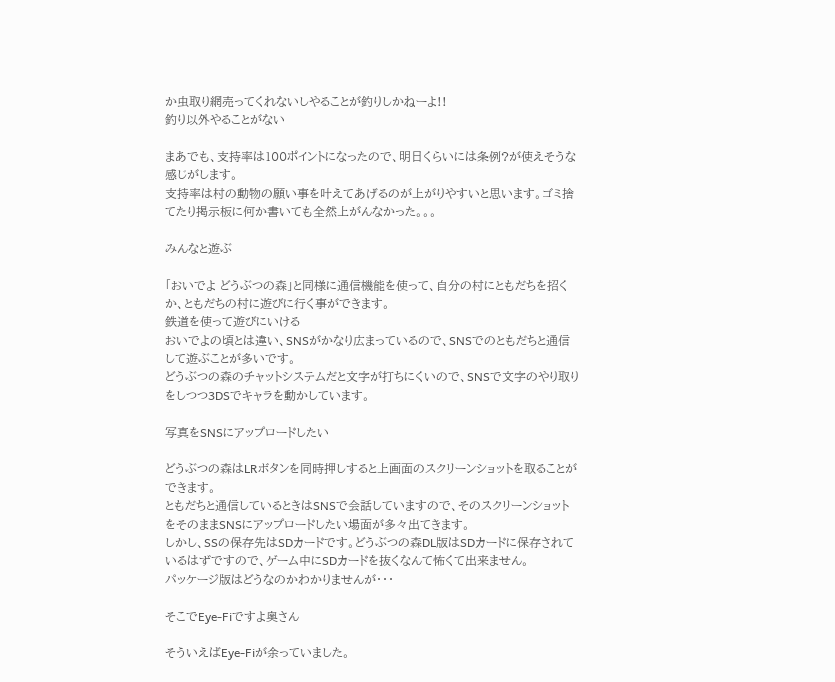か虫取り網売ってくれないしやることが釣りしかねーよ!!
釣り以外やることがない

まあでも、支持率は100ポイントになったので、明日くらいには条例?が使えそうな感じがします。
支持率は村の動物の願い事を叶えてあげるのが上がりやすいと思います。ゴミ捨てたり掲示板に何か書いても全然上がんなかった。。。

みんなと遊ぶ

「おいでよ どうぶつの森」と同様に通信機能を使って、自分の村にともだちを招くか、ともだちの村に遊びに行く事ができます。
鉄道を使って遊びにいける
おいでよの頃とは違い、SNSがかなり広まっているので、SNSでのともだちと通信して遊ぶことが多いです。
どうぶつの森のチャットシステムだと文字が打ちにくいので、SNSで文字のやり取りをしつつ3DSでキャラを動かしています。

写真をSNSにアップロードしたい

どうぶつの森はLRボタンを同時押しすると上画面のスクリーンショットを取ることができます。
ともだちと通信しているときはSNSで会話していますので、そのスクリーンショットをそのままSNSにアップロードしたい場面が多々出てきます。
しかし、SSの保存先はSDカードです。どうぶつの森DL版はSDカードに保存されているはずですので、ゲーム中にSDカードを抜くなんて怖くて出来ません。
パッケージ版はどうなのかわかりませんが・・・

そこでEye-Fiですよ奥さん

そういえばEye-Fiが余っていました。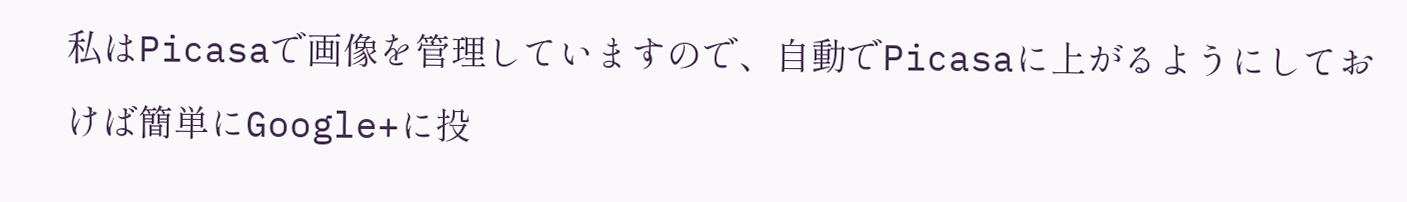私はPicasaで画像を管理していますので、自動でPicasaに上がるようにしておけば簡単にGoogle+に投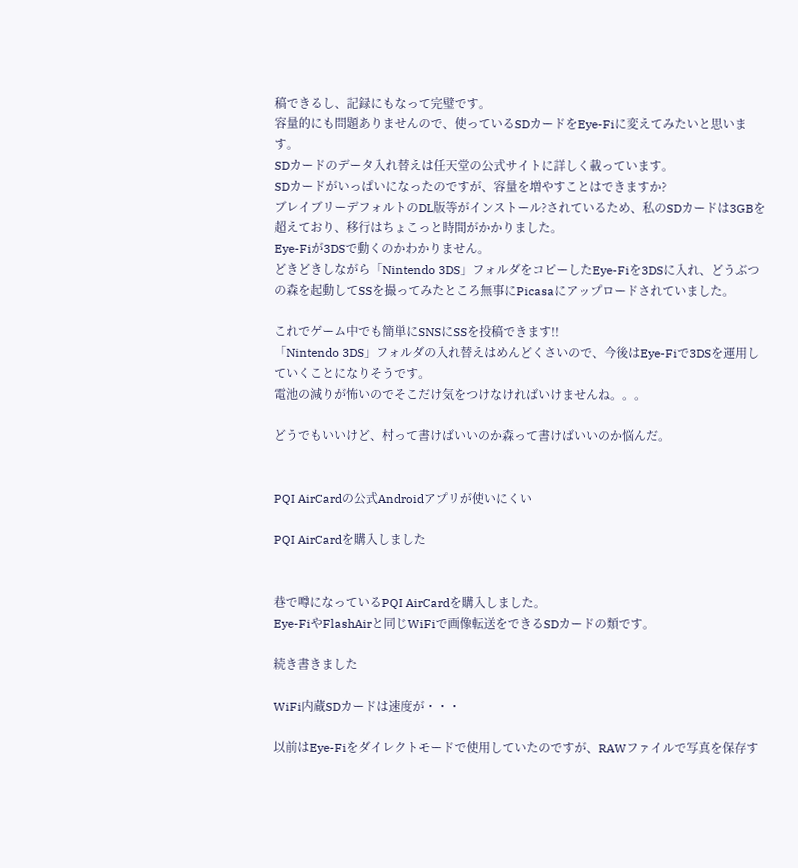稿できるし、記録にもなって完璧です。
容量的にも問題ありませんので、使っているSDカードをEye-Fiに変えてみたいと思います。
SDカードのデータ入れ替えは任天堂の公式サイトに詳しく載っています。
SDカードがいっぱいになったのですが、容量を増やすことはできますか?
ブレイブリーデフォルトのDL版等がインストール?されているため、私のSDカードは3GBを超えており、移行はちょこっと時間がかかりました。
Eye-Fiが3DSで動くのかわかりません。
どきどきしながら「Nintendo 3DS」フォルダをコピーしたEye-Fiを3DSに入れ、どうぶつの森を起動してSSを撮ってみたところ無事にPicasaにアップロードされていました。

これでゲーム中でも簡単にSNSにSSを投稿できます!!
「Nintendo 3DS」フォルダの入れ替えはめんどくさいので、今後はEye-Fiで3DSを運用していくことになりそうです。
電池の減りが怖いのでそこだけ気をつけなければいけませんね。。。

どうでもいいけど、村って書けばいいのか森って書けばいいのか悩んだ。


PQI AirCardの公式Androidアプリが使いにくい

PQI AirCardを購入しました


巷で噂になっているPQI AirCardを購入しました。
Eye-FiやFlashAirと同じWiFiで画像転送をできるSDカードの類です。

続き書きました

WiFi内蔵SDカードは速度が・・・

以前はEye-Fiをダイレクトモードで使用していたのですが、RAWファイルで写真を保存す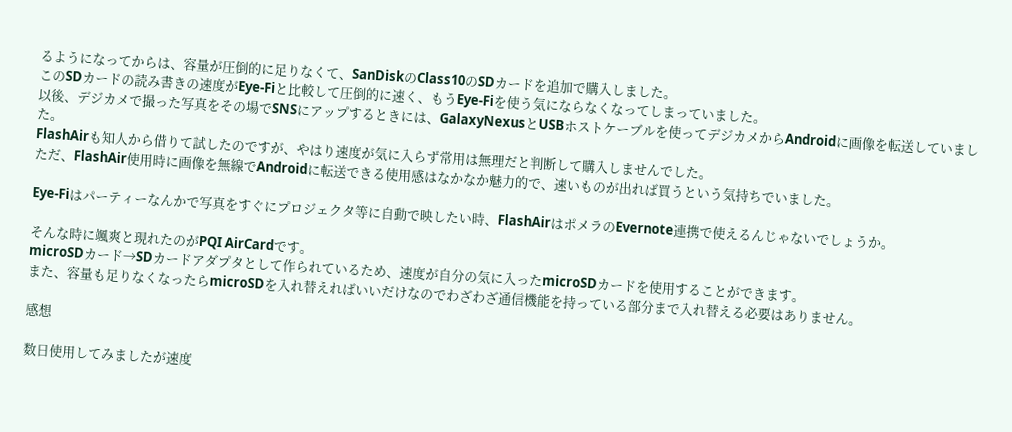るようになってからは、容量が圧倒的に足りなくて、SanDiskのClass10のSDカードを追加で購入しました。
このSDカードの読み書きの速度がEye-Fiと比較して圧倒的に速く、もうEye-Fiを使う気にならなくなってしまっていました。
以後、デジカメで撮った写真をその場でSNSにアップするときには、GalaxyNexusとUSBホストケーブルを使ってデジカメからAndroidに画像を転送していました。
FlashAirも知人から借りて試したのですが、やはり速度が気に入らず常用は無理だと判断して購入しませんでした。
ただ、FlashAir使用時に画像を無線でAndroidに転送できる使用感はなかなか魅力的で、速いものが出れば買うという気持ちでいました。

Eye-Fiはパーティーなんかで写真をすぐにプロジェクタ等に自動で映したい時、FlashAirはポメラのEvernote連携で使えるんじゃないでしょうか。

そんな時に颯爽と現れたのがPQI AirCardです。
microSDカード→SDカードアダプタとして作られているため、速度が自分の気に入ったmicroSDカードを使用することができます。
また、容量も足りなくなったらmicroSDを入れ替えればいいだけなのでわざわざ通信機能を持っている部分まで入れ替える必要はありません。

感想

数日使用してみましたが速度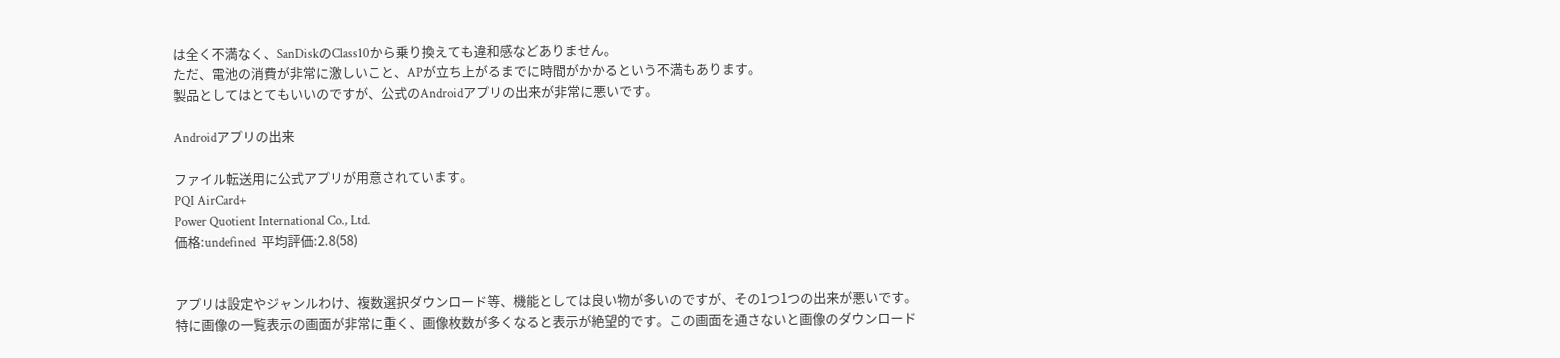は全く不満なく、SanDiskのClass10から乗り換えても違和感などありません。
ただ、電池の消費が非常に激しいこと、APが立ち上がるまでに時間がかかるという不満もあります。
製品としてはとてもいいのですが、公式のAndroidアプリの出来が非常に悪いです。

Androidアプリの出来

ファイル転送用に公式アプリが用意されています。
PQI AirCard+
Power Quotient International Co., Ltd.
価格:undefined  平均評価:2.8(58)


アプリは設定やジャンルわけ、複数選択ダウンロード等、機能としては良い物が多いのですが、その1つ1つの出来が悪いです。
特に画像の一覧表示の画面が非常に重く、画像枚数が多くなると表示が絶望的です。この画面を通さないと画像のダウンロード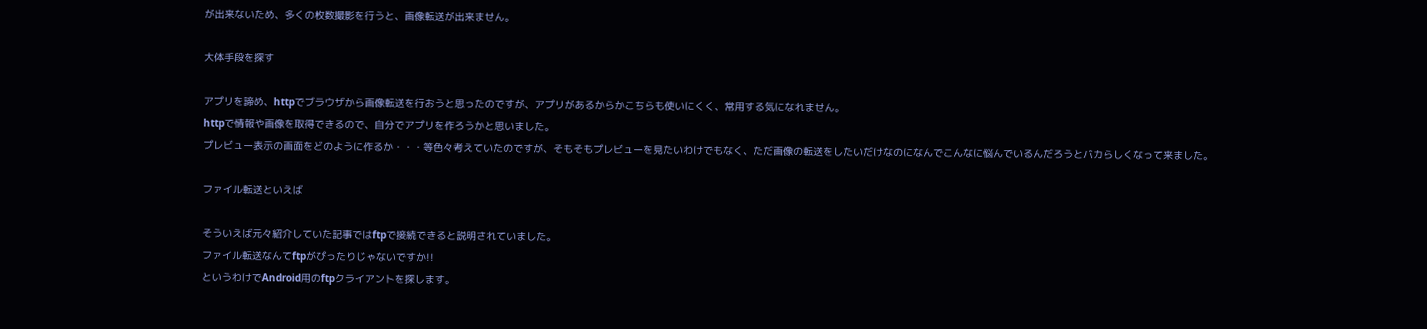が出来ないため、多くの枚数撮影を行うと、画像転送が出来ません。

大体手段を探す

アプリを諦め、httpでブラウザから画像転送を行おうと思ったのですが、アプリがあるからかこちらも使いにくく、常用する気になれません。
httpで情報や画像を取得できるので、自分でアプリを作ろうかと思いました。
プレビュー表示の画面をどのように作るか・・・等色々考えていたのですが、そもそもプレビューを見たいわけでもなく、ただ画像の転送をしたいだけなのになんでこんなに悩んでいるんだろうとバカらしくなって来ました。

ファイル転送といえば

そういえば元々紹介していた記事ではftpで接続できると説明されていました。
ファイル転送なんてftpがぴったりじゃないですか!!
というわけでAndroid用のftpクライアントを探します。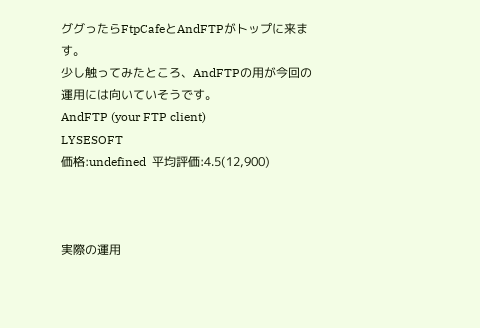ググったらFtpCafeとAndFTPがトップに来ます。
少し触ってみたところ、AndFTPの用が今回の運用には向いていそうです。
AndFTP (your FTP client)
LYSESOFT
価格:undefined  平均評価:4.5(12,900)



実際の運用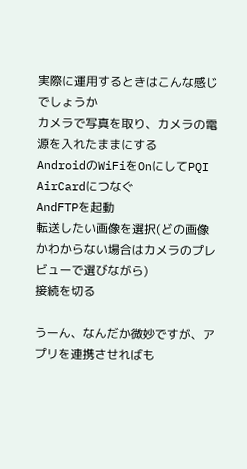実際に運用するときはこんな感じでしょうか
カメラで写真を取り、カメラの電源を入れたままにする
AndroidのWiFiをOnにしてPQI AirCardにつなぐ
AndFTPを起動
転送したい画像を選択(どの画像かわからない場合はカメラのプレビューで選びながら)
接続を切る

うーん、なんだか微妙ですが、アプリを連携させればも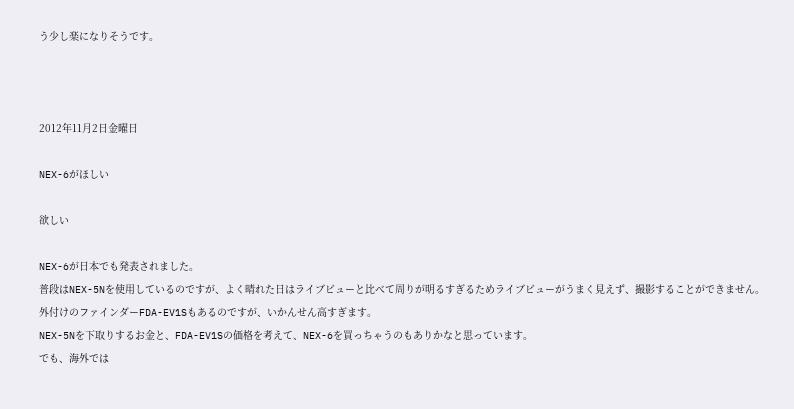う少し楽になりそうです。



2012年11月2日金曜日

NEX-6がほしい

欲しい

NEX-6が日本でも発表されました。
普段はNEX-5Nを使用しているのですが、よく晴れた日はライブビューと比べて周りが明るすぎるためライブビューがうまく見えず、撮影することができません。
外付けのファインダーFDA-EV1Sもあるのですが、いかんせん高すぎます。
NEX-5Nを下取りするお金と、FDA-EV1Sの価格を考えて、NEX-6を買っちゃうのもありかなと思っています。
でも、海外では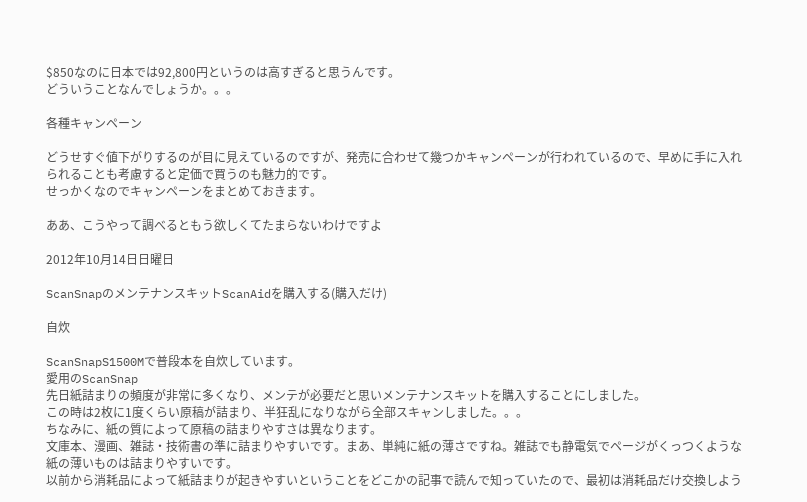$850なのに日本では92,800円というのは高すぎると思うんです。
どういうことなんでしょうか。。。

各種キャンペーン

どうせすぐ値下がりするのが目に見えているのですが、発売に合わせて幾つかキャンペーンが行われているので、早めに手に入れられることも考慮すると定価で買うのも魅力的です。
せっかくなのでキャンペーンをまとめておきます。

ああ、こうやって調べるともう欲しくてたまらないわけですよ

2012年10月14日日曜日

ScanSnapのメンテナンスキットScanAidを購入する(購入だけ)

自炊

ScanSnapS1500Mで普段本を自炊しています。
愛用のScanSnap
先日紙詰まりの頻度が非常に多くなり、メンテが必要だと思いメンテナンスキットを購入することにしました。
この時は2枚に1度くらい原稿が詰まり、半狂乱になりながら全部スキャンしました。。。
ちなみに、紙の質によって原稿の詰まりやすさは異なります。
文庫本、漫画、雑誌・技術書の準に詰まりやすいです。まあ、単純に紙の薄さですね。雑誌でも静電気でページがくっつくような紙の薄いものは詰まりやすいです。
以前から消耗品によって紙詰まりが起きやすいということをどこかの記事で読んで知っていたので、最初は消耗品だけ交換しよう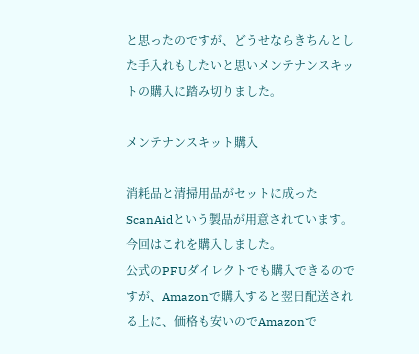と思ったのですが、どうせならきちんとした手入れもしたいと思いメンテナンスキットの購入に踏み切りました。

メンテナンスキット購入

消耗品と清掃用品がセットに成ったScanAidという製品が用意されています。
今回はこれを購入しました。
公式のPFUダイレクトでも購入できるのですが、Amazonで購入すると翌日配送される上に、価格も安いのでAmazonで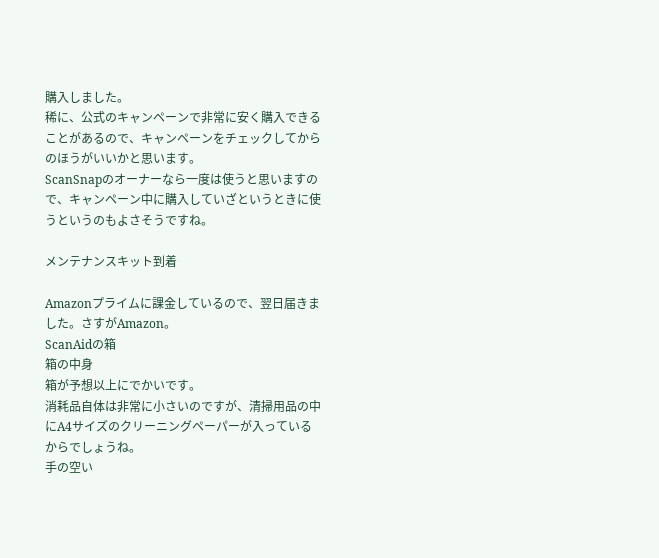購入しました。
稀に、公式のキャンペーンで非常に安く購入できることがあるので、キャンペーンをチェックしてからのほうがいいかと思います。
ScanSnapのオーナーなら一度は使うと思いますので、キャンペーン中に購入していざというときに使うというのもよさそうですね。

メンテナンスキット到着

Amazonプライムに課金しているので、翌日届きました。さすがAmazon。
ScanAidの箱
箱の中身
箱が予想以上にでかいです。
消耗品自体は非常に小さいのですが、清掃用品の中にA4サイズのクリーニングペーパーが入っているからでしょうね。
手の空い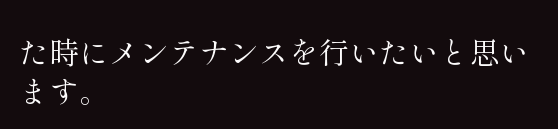た時にメンテナンスを行いたいと思います。